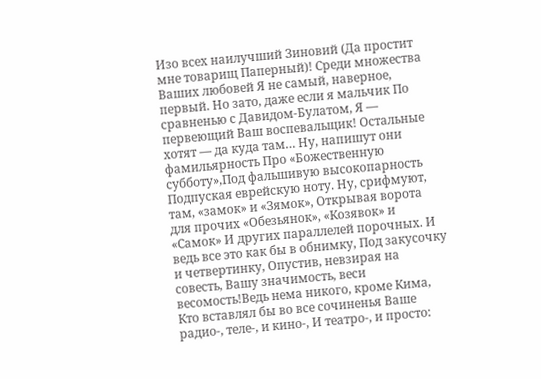Изо всех наилучший Зиновий (Да простит мне товарищ Паперный)! Среди множества Ваших любовей Я не самый, наверное, первый. Но зато, даже если я мальчик По сравненью с Давидом-Булатом, Я — первеющий Ваш воспевальщик! Остальные хотят — да куда там… Ну, напишут они фамильярность Про «Божественную субботу»,Под фальшивую высокопарность Подпуская еврейскую ноту. Ну, срифмуют, там, «замок» и «Зямок», Открывая ворота для прочих «Обезьянок», «Козявок» и «Самок» И других параллелей порочных. И ведь все это как бы в обнимку, Под закусочку и четвертинку, Опустив, невзирая на совесть, Вашу значимость, веси весомость!Ведь нема никого, кроме Кима, Кто вставлял бы во все сочиненья Ваше радио-, теле-, и кино-, И театро-, и просто: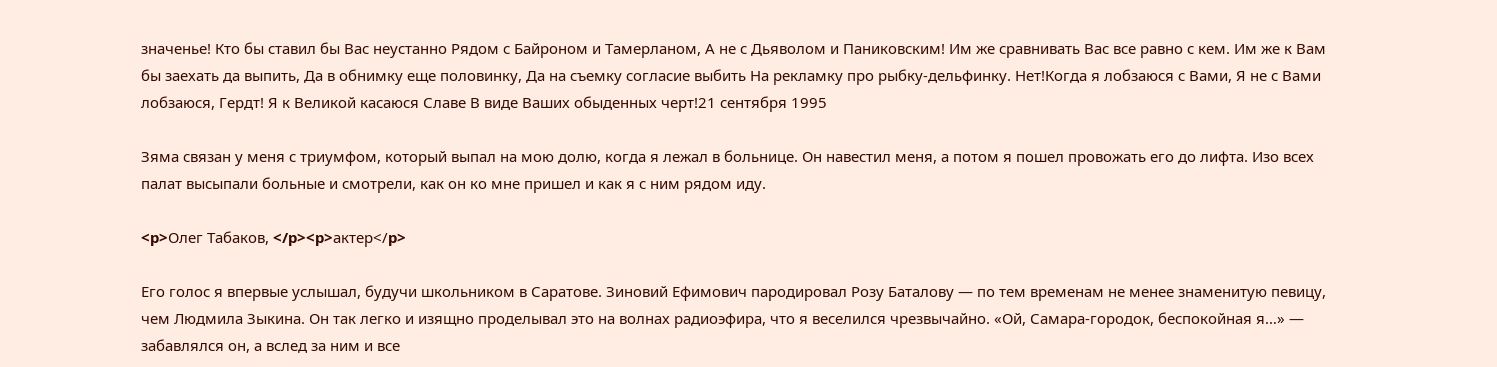значенье! Кто бы ставил бы Вас неустанно Рядом с Байроном и Тамерланом, А не с Дьяволом и Паниковским! Им же сравнивать Вас все равно с кем. Им же к Вам бы заехать да выпить, Да в обнимку еще половинку, Да на съемку согласие выбить На рекламку про рыбку-дельфинку. Нет!Когда я лобзаюся с Вами, Я не с Вами лобзаюся, Гердт! Я к Великой касаюся Славе В виде Ваших обыденных черт!21 сентября 1995

Зяма связан у меня с триумфом, который выпал на мою долю, когда я лежал в больнице. Он навестил меня, а потом я пошел провожать его до лифта. Изо всех палат высыпали больные и смотрели, как он ко мне пришел и как я с ним рядом иду.

<p>Олег Табаков, </p><p>актер</p>

Его голос я впервые услышал, будучи школьником в Саратове. Зиновий Ефимович пародировал Розу Баталову — по тем временам не менее знаменитую певицу, чем Людмила Зыкина. Он так легко и изящно проделывал это на волнах радиоэфира, что я веселился чрезвычайно. «Ой, Самара-городок, беспокойная я…» — забавлялся он, а вслед за ним и все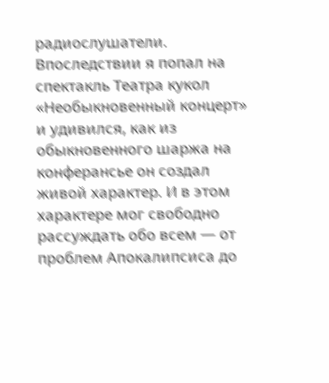радиослушатели. Впоследствии я попал на спектакль Театра кукол «Необыкновенный концерт» и удивился, как из обыкновенного шаржа на конферансье он создал живой характер. И в этом характере мог свободно рассуждать обо всем — от проблем Апокалипсиса до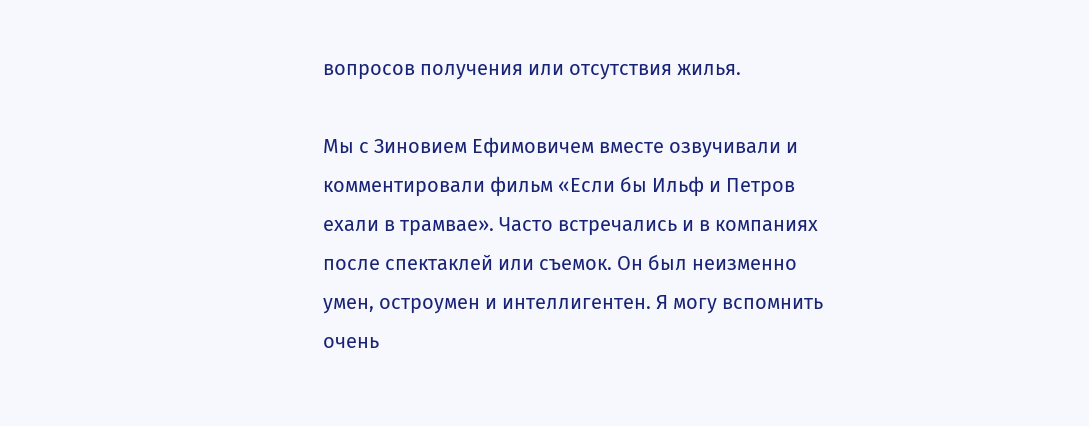вопросов получения или отсутствия жилья.

Мы с Зиновием Ефимовичем вместе озвучивали и комментировали фильм «Если бы Ильф и Петров ехали в трамвае». Часто встречались и в компаниях после спектаклей или съемок. Он был неизменно умен, остроумен и интеллигентен. Я могу вспомнить очень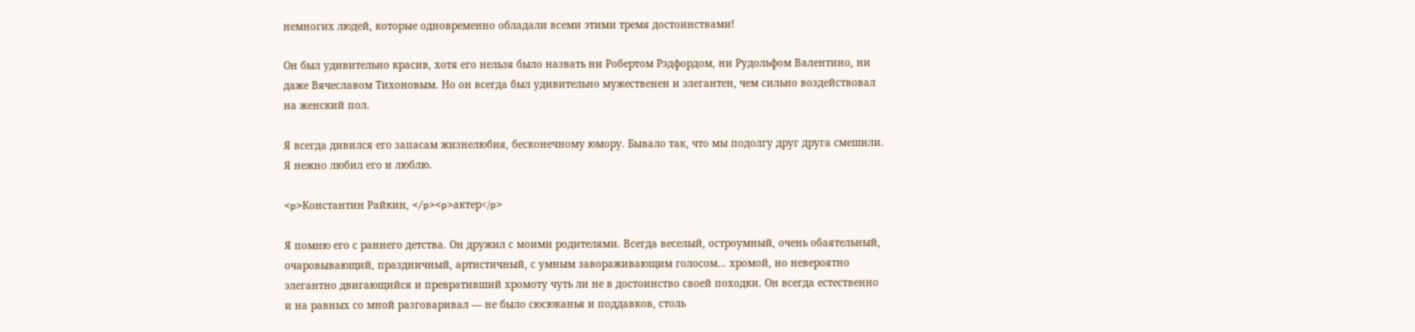немногих людей, которые одновременно обладали всеми этими тремя достоинствами!

Он был удивительно красив, хотя его нельзя было назвать ни Робертом Рэдфордом, ни Рудольфом Валентино, ни даже Вячеславом Тихоновым. Но он всегда был удивительно мужественен и элегантен, чем сильно воздействовал на женский пол.

Я всегда дивился его запасам жизнелюбия, бесконечному юмору. Бывало так, что мы подолгу друг друга смешили. Я нежно любил его и люблю.

<p>Константин Райкин, </p><p>актер</p>

Я помню его с раннего детства. Он дружил с моими родителями. Всегда веселый, остроумный, очень обаятельный, очаровывающий, праздничный, артистичный, с умным завораживающим голосом… хромой, но невероятно элегантно двигающийся и превративший хромоту чуть ли не в достоинство своей походки. Он всегда естественно и на равных со мной разговаривал — не было сюсюканья и поддавков, столь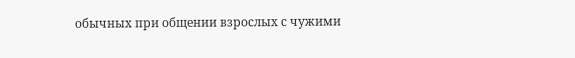обычных при общении взрослых с чужими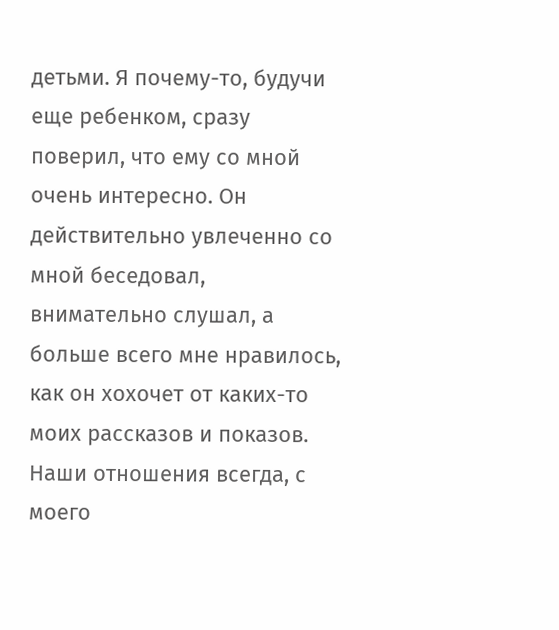детьми. Я почему-то, будучи еще ребенком, сразу поверил, что ему со мной очень интересно. Он действительно увлеченно со мной беседовал, внимательно слушал, а больше всего мне нравилось, как он хохочет от каких-то моих рассказов и показов. Наши отношения всегда, с моего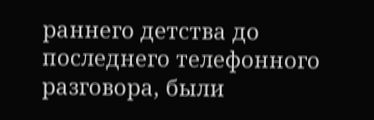раннего детства до последнего телефонного разговора, были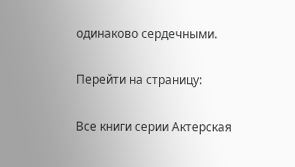одинаково сердечными.

Перейти на страницу:

Все книги серии Актерская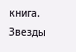книга. Звезды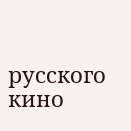русского кино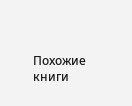Похожие книги